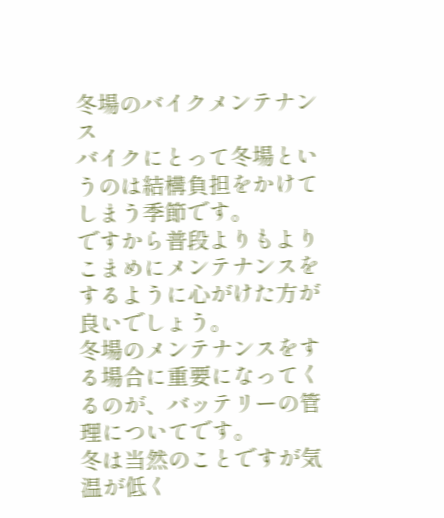冬場のバイクメンテナンス
バイクにとって冬場というのは結構負担をかけてしまう季節です。
ですから普段よりもよりこまめにメンテナンスをするように心がけた方が良いでしょう。
冬場のメンテナンスをする場合に重要になってくるのが、バッテリーの管理についてです。
冬は当然のことですが気温が低く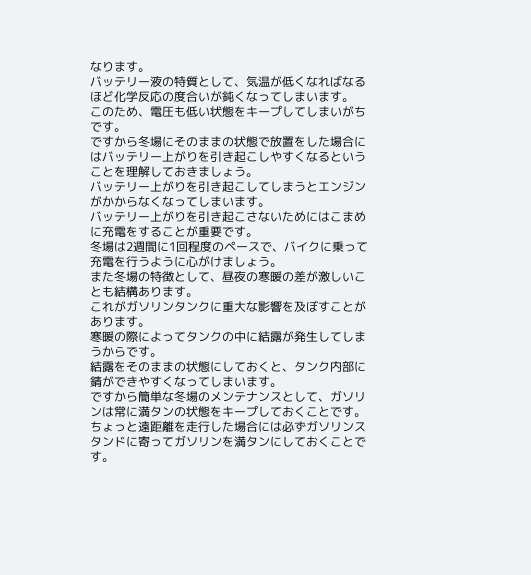なります。
バッテリー液の特質として、気温が低くなればなるほど化学反応の度合いが鈍くなってしまいます。
このため、電圧も低い状態をキープしてしまいがちです。
ですから冬場にそのままの状態で放置をした場合にはバッテリー上がりを引き起こしやすくなるということを理解しておきましょう。
バッテリー上がりを引き起こしてしまうとエンジンがかからなくなってしまいます。
バッテリー上がりを引き起こさないためにはこまめに充電をすることが重要です。
冬場は2週間に1回程度のペースで、バイクに乗って充電を行うように心がけましょう。
また冬場の特徴として、昼夜の寒暖の差が激しいことも結構あります。
これがガソリンタンクに重大な影響を及ぼすことがあります。
寒暖の際によってタンクの中に結露が発生してしまうからです。
結露をそのままの状態にしておくと、タンク内部に錆ができやすくなってしまいます。
ですから簡単な冬場のメンテナンスとして、ガソリンは常に満タンの状態をキープしておくことです。
ちょっと遠距離を走行した場合には必ずガソリンスタンドに寄ってガソリンを満タンにしておくことです。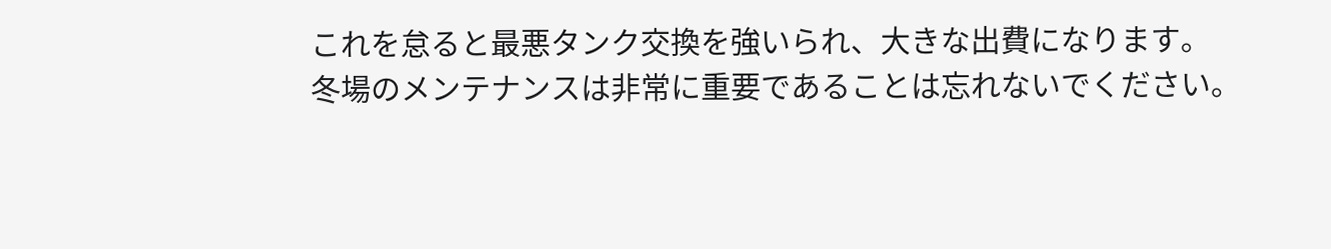これを怠ると最悪タンク交換を強いられ、大きな出費になります。
冬場のメンテナンスは非常に重要であることは忘れないでください。